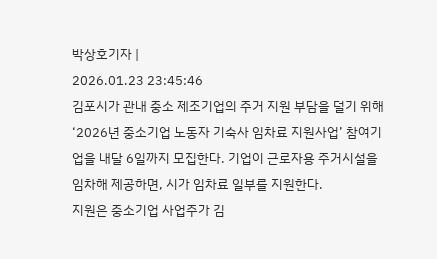박상호기자 |
2026.01.23 23:45:46
김포시가 관내 중소 제조기업의 주거 지원 부담을 덜기 위해 ‘2026년 중소기업 노동자 기숙사 임차료 지원사업’ 참여기업을 내달 6일까지 모집한다. 기업이 근로자용 주거시설을 임차해 제공하면, 시가 임차료 일부를 지원한다.
지원은 중소기업 사업주가 김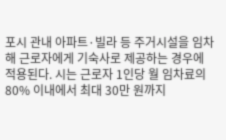포시 관내 아파트·빌라 등 주거시설을 임차해 근로자에게 기숙사로 제공하는 경우에 적용된다. 시는 근로자 1인당 월 임차료의 80% 이내에서 최대 30만 원까지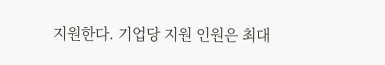지원한다. 기업당 지원 인원은 최대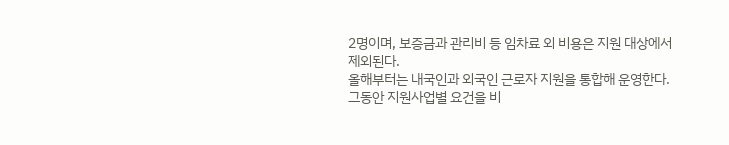2명이며, 보증금과 관리비 등 임차료 외 비용은 지원 대상에서 제외된다.
올해부터는 내국인과 외국인 근로자 지원을 통합해 운영한다. 그동안 지원사업별 요건을 비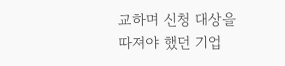교하며 신청 대상을 따져야 했던 기업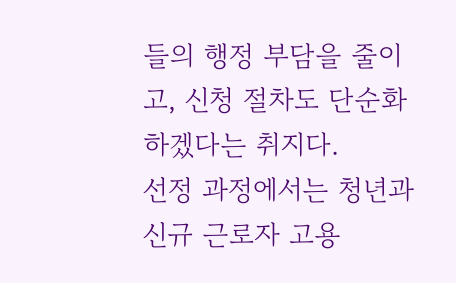들의 행정 부담을 줄이고, 신청 절차도 단순화하겠다는 취지다.
선정 과정에서는 청년과 신규 근로자 고용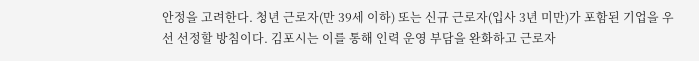안정을 고려한다. 청년 근로자(만 39세 이하) 또는 신규 근로자(입사 3년 미만)가 포함된 기업을 우선 선정할 방침이다. 김포시는 이를 통해 인력 운영 부담을 완화하고 근로자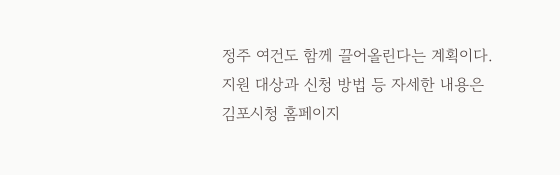정주 여건도 함께 끌어올린다는 계획이다.
지원 대상과 신청 방법 등 자세한 내용은 김포시청 홈페이지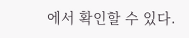에서 확인할 수 있다.